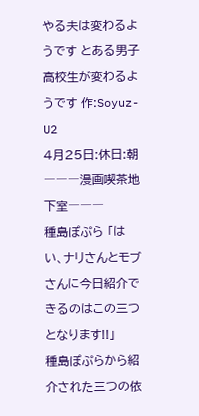やる夫は変わるようです とある男子高校生が変わるようです 作:Soyuz-U2
4月25日:休日:朝
―――漫画喫茶地下室―――
種島ぽぷら 「はい、ナリさんとモブさんに今日紹介できるのはこの三つとなります!!」
種島ぽぷらから紹介された三つの依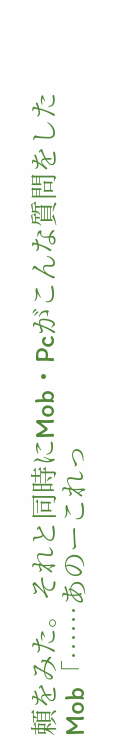頼をみた。それと同時にMob・Pcがこんな質問をした
Mob「……あのーこれっ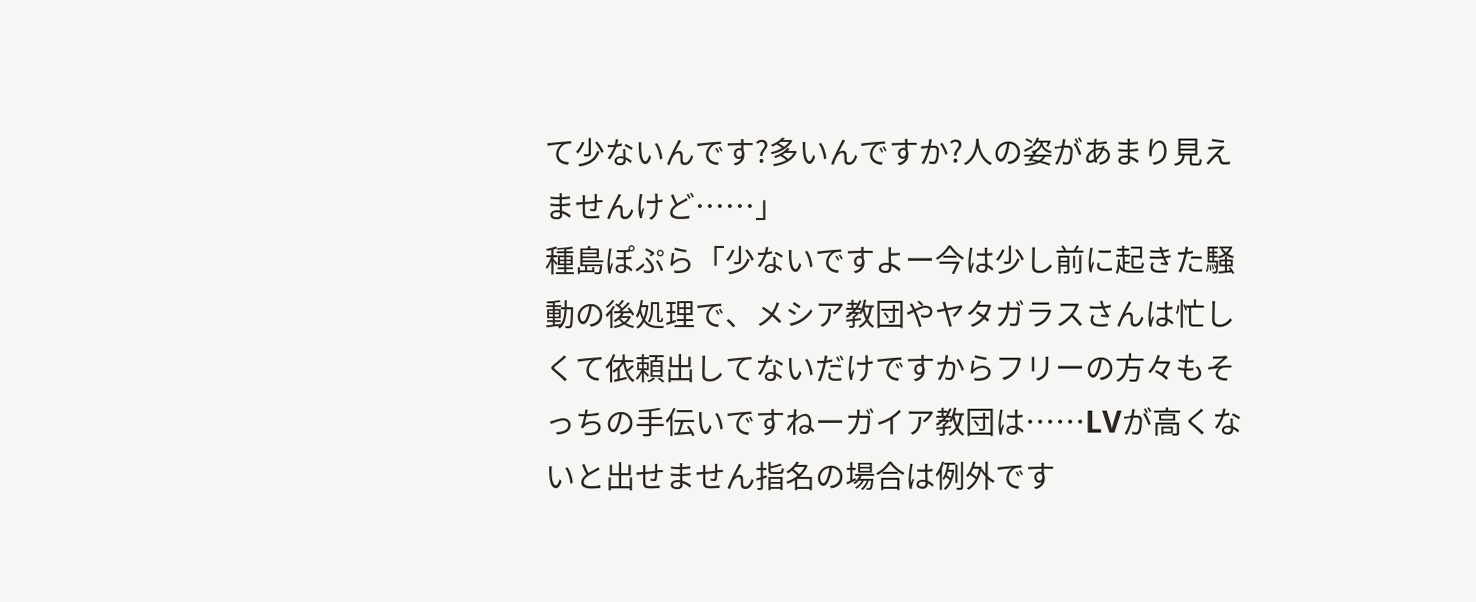て少ないんです?多いんですか?人の姿があまり見えませんけど……」
種島ぽぷら「少ないですよー今は少し前に起きた騒動の後処理で、メシア教団やヤタガラスさんは忙しくて依頼出してないだけですからフリーの方々もそっちの手伝いですねーガイア教団は……LVが高くないと出せません指名の場合は例外です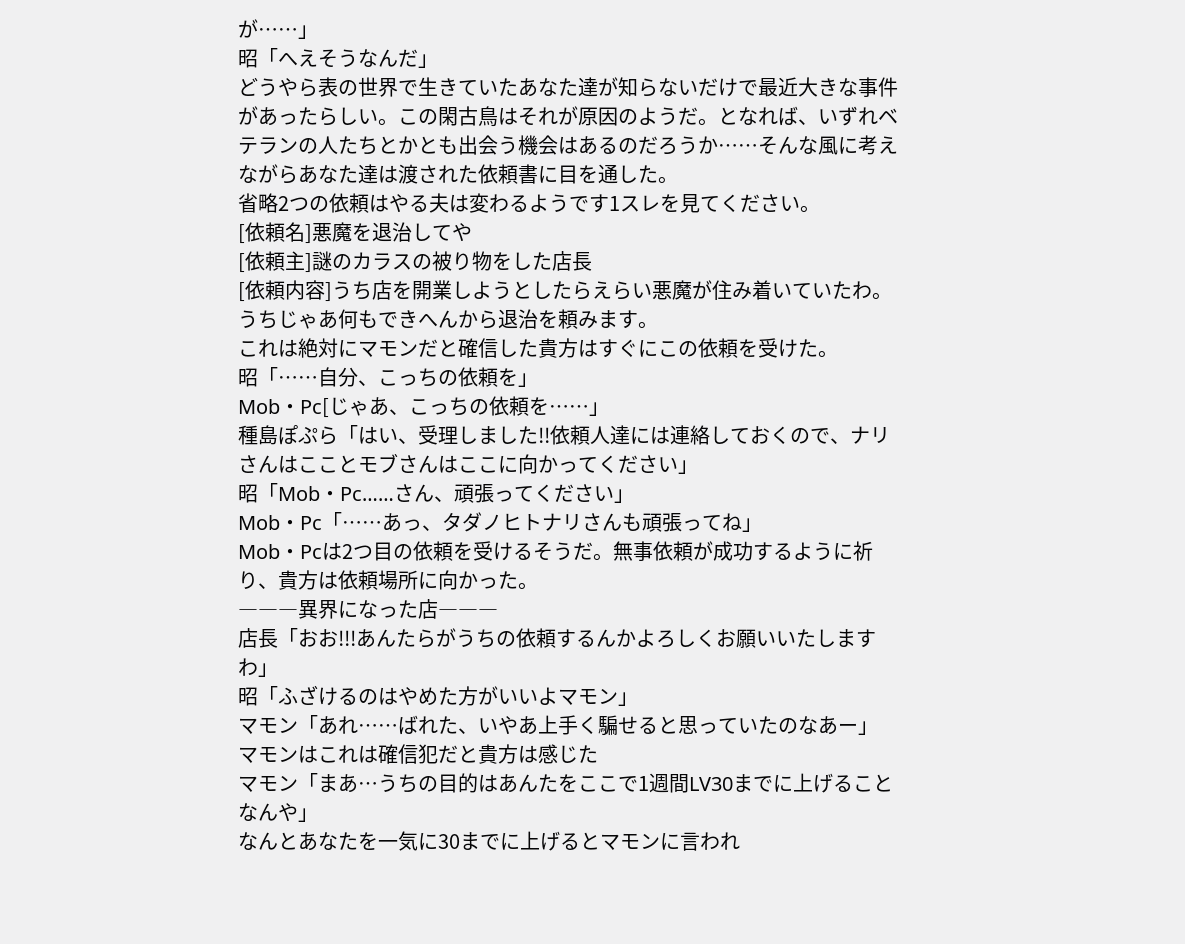が……」
昭「へえそうなんだ」
どうやら表の世界で生きていたあなた達が知らないだけで最近大きな事件があったらしい。この閑古鳥はそれが原因のようだ。となれば、いずれベテランの人たちとかとも出会う機会はあるのだろうか……そんな風に考えながらあなた達は渡された依頼書に目を通した。
省略2つの依頼はやる夫は変わるようです1スレを見てください。
[依頼名]悪魔を退治してや
[依頼主]謎のカラスの被り物をした店長
[依頼内容]うち店を開業しようとしたらえらい悪魔が住み着いていたわ。うちじゃあ何もできへんから退治を頼みます。
これは絶対にマモンだと確信した貴方はすぐにこの依頼を受けた。
昭「……自分、こっちの依頼を」
Mob・Pc[じゃあ、こっちの依頼を……」
種島ぽぷら「はい、受理しました!!依頼人達には連絡しておくので、ナリさんはこことモブさんはここに向かってください」
昭「Mob・Pc……さん、頑張ってください」
Mob・Pc「……あっ、タダノヒトナリさんも頑張ってね」
Mob・Pcは2つ目の依頼を受けるそうだ。無事依頼が成功するように祈り、貴方は依頼場所に向かった。
―――異界になった店―――
店長「おお!!!あんたらがうちの依頼するんかよろしくお願いいたしますわ」
昭「ふざけるのはやめた方がいいよマモン」
マモン「あれ……ばれた、いやあ上手く騙せると思っていたのなあー」
マモンはこれは確信犯だと貴方は感じた
マモン「まあ…うちの目的はあんたをここで1週間LV30までに上げることなんや」
なんとあなたを一気に30までに上げるとマモンに言われ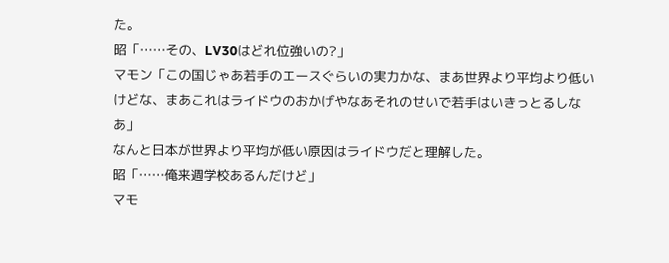た。
昭「……その、LV30はどれ位強いの?」
マモン「この国じゃあ若手のエースぐらいの実力かな、まあ世界より平均より低いけどな、まあこれはライドウのおかげやなあそれのせいで若手はいきっとるしなあ」
なんと日本が世界より平均が低い原因はライドウだと理解した。
昭「……俺来週学校あるんだけど」
マモ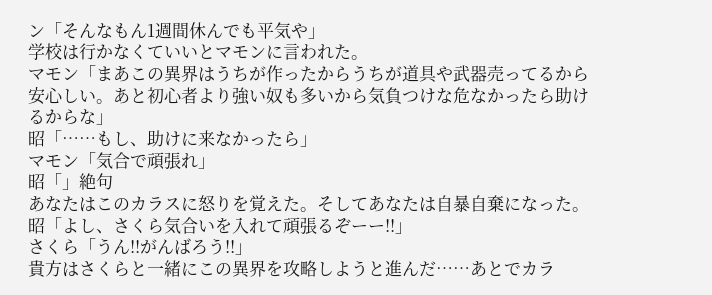ン「そんなもん1週間休んでも平気や」
学校は行かなくていいとマモンに言われた。
マモン「まあこの異界はうちが作ったからうちが道具や武器売ってるから安心しい。あと初心者より強い奴も多いから気負つけな危なかったら助けるからな」
昭「……もし、助けに来なかったら」
マモン「気合で頑張れ」
昭「」絶句
あなたはこのカラスに怒りを覚えた。そしてあなたは自暴自棄になった。
昭「よし、さくら気合いを入れて頑張るぞーー!!」
さくら「うん!!がんばろう!!」
貴方はさくらと一緒にこの異界を攻略しようと進んだ……あとでカラ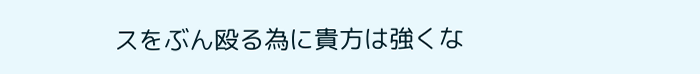スをぶん殴る為に貴方は強くな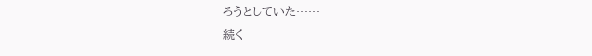ろうとしていた……
続く